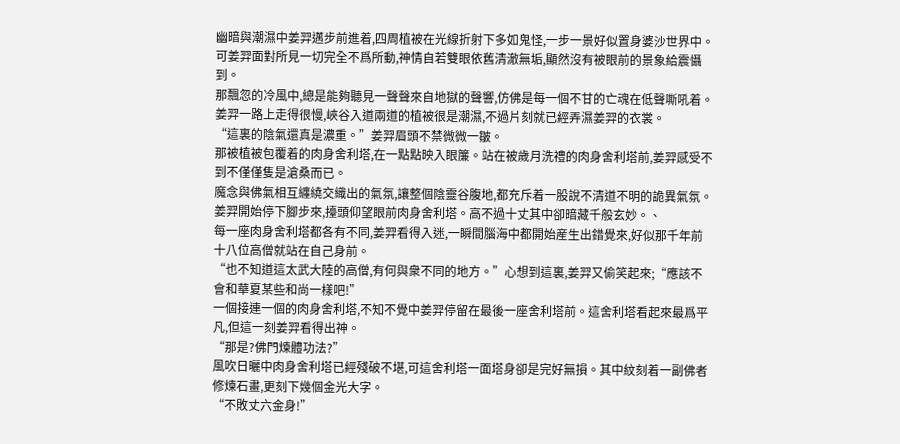幽暗與潮濕中姜羿邁步前進着,四周植被在光線折射下多如鬼怪,一步一景好似置身婆沙世界中。
可姜羿面對所見一切完全不爲所動,神情自若雙眼依舊清澈無垢,顯然沒有被眼前的景象給震懾到。
那飄忽的冷風中,總是能夠聽見一聲聲來自地獄的聲響,仿佛是每一個不甘的亡魂在低聲嘶吼着。
姜羿一路上走得很慢,峽谷入道兩道的植被很是潮濕,不過片刻就已經弄濕姜羿的衣裳。
“這裏的陰氣還真是濃重。”姜羿眉頭不禁微微一皺。
那被植被包覆着的肉身舍利塔,在一點點映入眼簾。站在被歲月洗禮的肉身舍利塔前,姜羿感受不到不僅僅隻是滄桑而已。
魔念與佛氣相互纏繞交織出的氣氛,讓整個陰靈谷腹地,都充斥着一股說不清道不明的詭異氣氛。
姜羿開始停下腳步來,擡頭仰望眼前肉身舍利塔。高不過十丈其中卻暗藏千般玄妙。、
每一座肉身舍利塔都各有不同,姜羿看得入迷,一瞬間腦海中都開始産生出錯覺來,好似那千年前十八位高僧就站在自己身前。
“也不知道這太武大陸的高僧,有何與衆不同的地方。”心想到這裏,姜羿又偷笑起來;“應該不會和華夏某些和尚一樣吧!”
一個接連一個的肉身舍利塔,不知不覺中姜羿停留在最後一座舍利塔前。這舍利塔看起來最爲平凡,但這一刻姜羿看得出神。
“那是?佛門煉體功法?”
風吹日曬中肉身舍利塔已經殘破不堪,可這舍利塔一面塔身卻是完好無損。其中紋刻着一副佛者修煉石畫,更刻下幾個金光大字。
“不敗丈六金身!”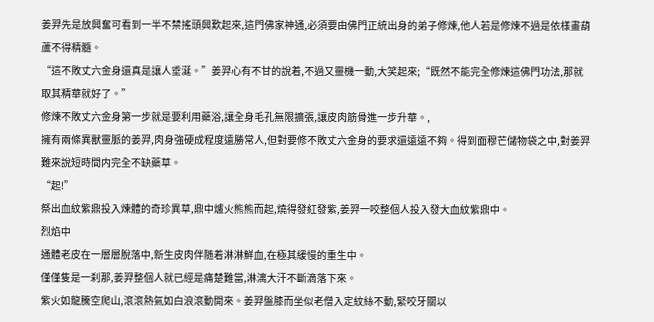姜羿先是放興奮可看到一半不禁搖頭興歎起來,這門佛家神通,必須要由佛門正統出身的弟子修煉,他人若是修煉不過是依樣畫葫蘆不得精髓。
“這不敗丈六金身還真是讓人垂涎。”姜羿心有不甘的說着,不過又靈機一動,大笑起來;“既然不能完全修煉這佛門功法,那就取其精華就好了。”
修煉不敗丈六金身第一步就是要利用藥浴,讓全身毛孔無限擴張,讓皮肉筋骨進一步升華。,
擁有兩條異獸靈脈的姜羿,肉身強硬成程度遠勝常人,但對要修不敗丈六金身的要求還遠遠不夠。得到面穆芒儲物袋之中,對姜羿難來說短時間内完全不缺藥草。
“起!”
祭出血紋紫鼎投入煉體的奇珍異草,鼎中爐火熊熊而起,燒得發紅發紫,姜羿一咬整個人投入發大血紋紫鼎中。
烈焰中
通體老皮在一層層脫落中,新生皮肉伴随着淋淋鮮血,在極其緩慢的重生中。
僅僅隻是一刹那,姜羿整個人就已經是痛楚難當,淋漓大汗不斷滴落下來。
紫火如龍騰空爬山,滾滾熱氣如白浪滾動開來。姜羿盤膝而坐似老僧入定紋絲不動,緊咬牙關以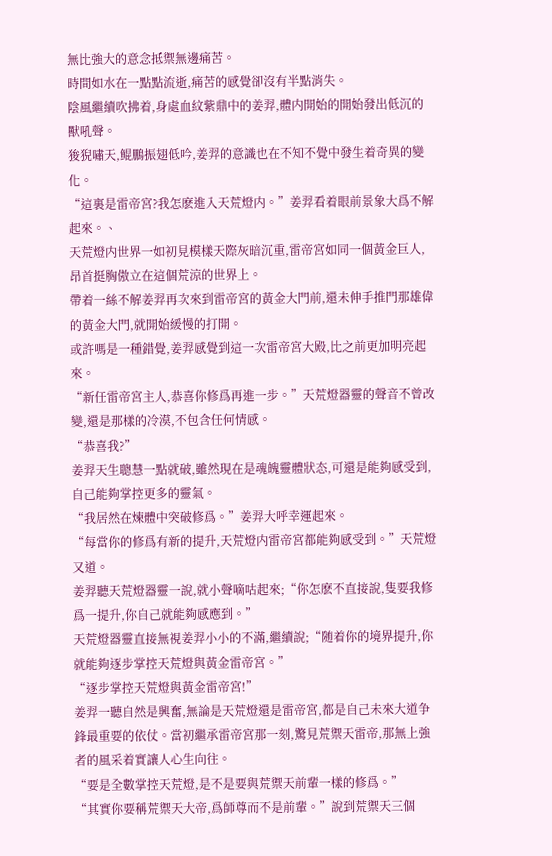無比強大的意念抵禦無邊痛苦。
時間如水在一點點流逝,痛苦的感覺卻沒有半點消失。
陰風繼續吹拂着,身處血紋紫鼎中的姜羿,體内開始的開始發出低沉的獸吼聲。
狻猊嘯天,鲲鵬振翅低吟,姜羿的意識也在不知不覺中發生着奇異的變化。
“這裏是雷帝宮?我怎麽進入天荒燈内。”姜羿看着眼前景象大爲不解起來。、
天荒燈内世界一如初見模樣天際灰暗沉重,雷帝宮如同一個黃金巨人,昂首挺胸傲立在這個荒涼的世界上。
帶着一絲不解姜羿再次來到雷帝宮的黃金大門前,還未伸手推門那雄偉的黃金大門,就開始緩慢的打開。
或許嗎是一種錯覺,姜羿感覺到這一次雷帝宮大殿,比之前更加明亮起來。
“新任雷帝宮主人,恭喜你修爲再進一步。”天荒燈器靈的聲音不曾改變,還是那樣的冷漠,不包含任何情感。
“恭喜我?”
姜羿天生聰慧一點就破,雖然現在是魂魄靈體狀态,可還是能夠感受到,自己能夠掌控更多的靈氣。
“我居然在煉體中突破修爲。”姜羿大呼幸運起來。
“每當你的修爲有新的提升,天荒燈内雷帝宮都能夠感受到。”天荒燈又道。
姜羿聽天荒燈器靈一說,就小聲嘀咕起來;“你怎麽不直接說,隻要我修爲一提升,你自己就能夠感應到。”
天荒燈器靈直接無視姜羿小小的不滿,繼續說;“随着你的境界提升,你就能夠逐步掌控天荒燈與黃金雷帝宮。”
“逐步掌控天荒燈與黃金雷帝宮!”
姜羿一聽自然是興奮,無論是天荒燈還是雷帝宮,都是自己未來大道争鋒最重要的依仗。當初繼承雷帝宮那一刻,驚見荒禦天雷帝,那無上強者的風采着實讓人心生向往。
“要是全數掌控天荒燈,是不是要與荒禦天前輩一樣的修爲。”
“其實你要稱荒禦天大帝,爲師尊而不是前輩。”說到荒禦天三個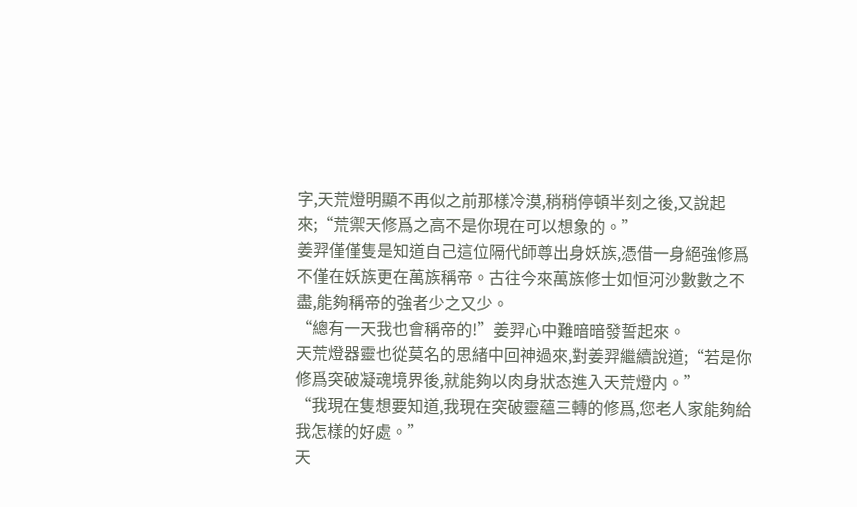字,天荒燈明顯不再似之前那樣冷漠,稍稍停頓半刻之後,又說起來;“荒禦天修爲之高不是你現在可以想象的。”
姜羿僅僅隻是知道自己這位隔代師尊出身妖族,憑借一身絕強修爲不僅在妖族更在萬族稱帝。古往今來萬族修士如恒河沙數數之不盡,能夠稱帝的強者少之又少。
“總有一天我也會稱帝的!”姜羿心中難暗暗發誓起來。
天荒燈器靈也從莫名的思緒中回神過來,對姜羿繼續說道;“若是你修爲突破凝魂境界後,就能夠以肉身狀态進入天荒燈内。”
“我現在隻想要知道,我現在突破靈蘊三轉的修爲,您老人家能夠給我怎樣的好處。”
天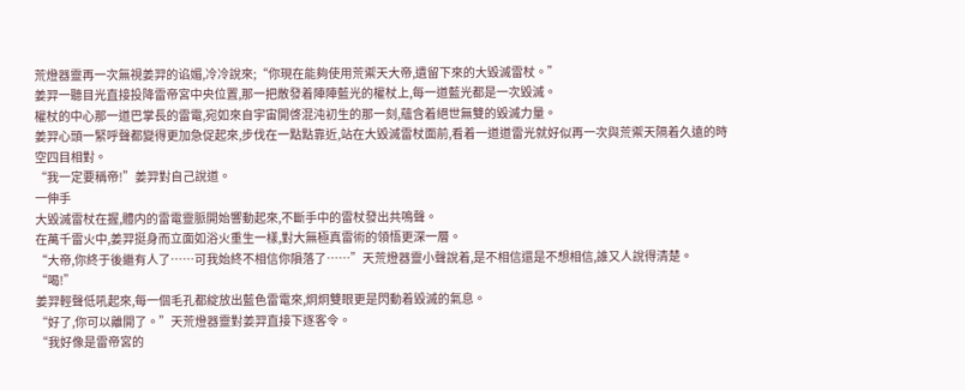荒燈器靈再一次無視姜羿的谄媚,冷冷說來;“你現在能夠使用荒禦天大帝,遺留下來的大毀滅雷杖。”
姜羿一聽目光直接投降雷帝宮中央位置,那一把散發着陣陣藍光的權杖上,每一道藍光都是一次毀滅。
權杖的中心那一道巴掌長的雷電,宛如來自宇宙開啓混沌初生的那一刻,蘊含着絕世無雙的毀滅力量。
姜羿心頭一緊呼聲都變得更加急促起來,步伐在一點點靠近,站在大毀滅雷杖面前,看着一道道雷光就好似再一次與荒禦天隔着久遠的時空四目相對。
“我一定要稱帝!”姜羿對自己說道。
一伸手
大毀滅雷杖在握,體内的雷電靈脈開始響動起來,不斷手中的雷杖發出共鳴聲。
在萬千雷火中,姜羿挺身而立面如浴火重生一樣,對大無極真雷術的領悟更深一層。
“大帝,你終于後繼有人了……可我始終不相信你隕落了……”天荒燈器靈小聲說着,是不相信還是不想相信,誰又人說得清楚。
“喝!”
姜羿輕聲低吼起來,每一個毛孔都綻放出藍色雷電來,炯炯雙眼更是閃動着毀滅的氣息。
“好了,你可以離開了。”天荒燈器靈對姜羿直接下逐客令。
“我好像是雷帝宮的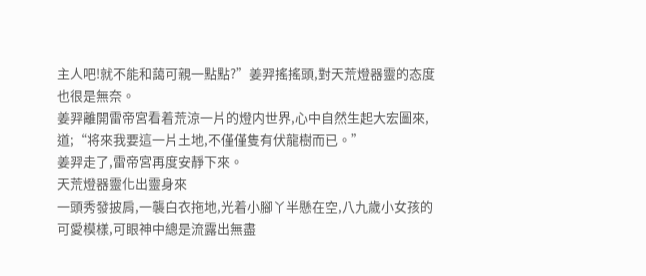主人吧!就不能和藹可親一點點?”姜羿搖搖頭,對天荒燈器靈的态度也很是無奈。
姜羿離開雷帝宮看着荒涼一片的燈内世界,心中自然生起大宏圖來,道;“将來我要這一片土地,不僅僅隻有伏龍樹而已。”
姜羿走了,雷帝宮再度安靜下來。
天荒燈器靈化出靈身來
一頭秀發披肩,一襲白衣拖地,光着小腳丫半懸在空,八九歲小女孩的可愛模樣,可眼神中總是流露出無盡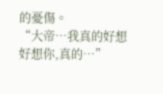的憂傷。
“大帝…我真的好想好想你,真的…”